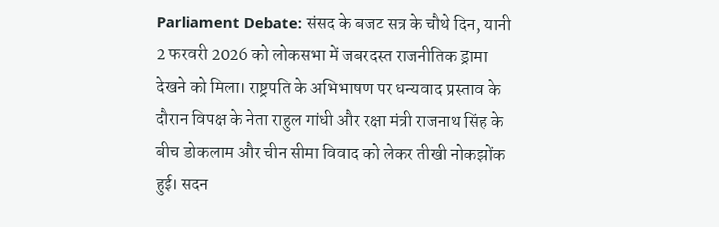Parliament Debate: संसद के बजट सत्र के चौथे दिन, यानी 2 फरवरी 2026 को लोकसभा में जबरदस्त राजनीतिक ड्रामा देखने को मिला। राष्ट्रपति के अभिभाषण पर धन्यवाद प्रस्ताव के दौरान विपक्ष के नेता राहुल गांधी और रक्षा मंत्री राजनाथ सिंह के बीच डोकलाम और चीन सीमा विवाद को लेकर तीखी नोकझोंक हुई। सदन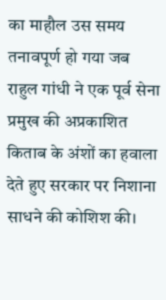का माहौल उस समय तनावपूर्ण हो गया जब राहुल गांधी ने एक पूर्व सेना प्रमुख की अप्रकाशित किताब के अंशों का हवाला देते हुए सरकार पर निशाना साधने की कोशिश की।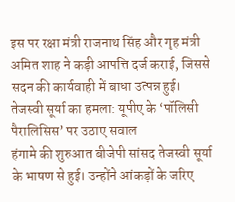इस पर रक्षा मंत्री राजनाथ सिंह और गृह मंत्री अमित शाह ने कड़ी आपत्ति दर्ज कराई, जिससे सदन की कार्यवाही में बाधा उत्पन्न हुई।
तेजस्वी सूर्या का हमला: यूपीए के ‘पॉलिसी पैरालिसिस’ पर उठाए सवाल
हंगामे की शुरुआत बीजेपी सांसद तेजस्वी सूर्या के भाषण से हुई। उन्होंने आंकड़ों के जरिए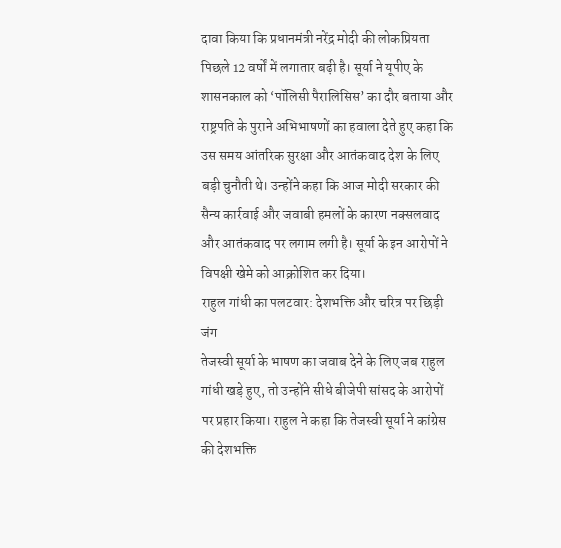दावा किया कि प्रधानमंत्री नरेंद्र मोदी की लोकप्रियता पिछले 12 वर्षों में लगातार बढ़ी है। सूर्या ने यूपीए के शासनकाल को ‘पॉलिसी पैरालिसिस’ का दौर बताया और राष्ट्रपति के पुराने अभिभाषणों का हवाला देते हुए कहा कि उस समय आंतरिक सुरक्षा और आतंकवाद देश के लिए बड़ी चुनौती थे। उन्होंने कहा कि आज मोदी सरकार की सैन्य कार्रवाई और जवाबी हमलों के कारण नक्सलवाद और आतंकवाद पर लगाम लगी है। सूर्या के इन आरोपों ने विपक्षी खेमे को आक्रोशित कर दिया।
राहुल गांधी का पलटवार: देशभक्ति और चरित्र पर छिड़ी जंग
तेजस्वी सूर्या के भाषण का जवाब देने के लिए जब राहुल गांधी खड़े हुए, तो उन्होंने सीधे बीजेपी सांसद के आरोपों पर प्रहार किया। राहुल ने कहा कि तेजस्वी सूर्या ने कांग्रेस की देशभक्ति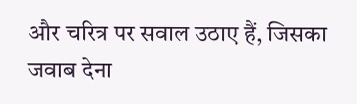और चरित्र पर सवाल उठाए हैं, जिसका जवाब देना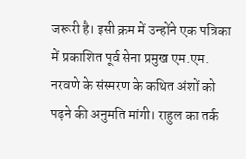जरूरी है। इसी क्रम में उन्होंने एक पत्रिका में प्रकाशित पूर्व सेना प्रमुख एम.एम. नरवणे के संस्मरण के कथित अंशों को पढ़ने की अनुमति मांगी। राहुल का तर्क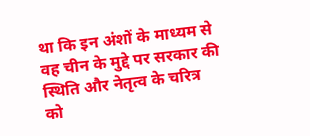था कि इन अंशों के माध्यम से वह चीन के मुद्दे पर सरकार की स्थिति और नेतृत्व के चरित्र को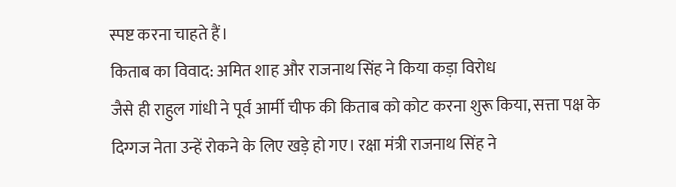स्पष्ट करना चाहते हैं।
किताब का विवाद: अमित शाह और राजनाथ सिंह ने किया कड़ा विरोध
जैसे ही राहुल गांधी ने पूर्व आर्मी चीफ की किताब को कोट करना शुरू किया, सत्ता पक्ष के दिग्गज नेता उन्हें रोकने के लिए खड़े हो गए। रक्षा मंत्री राजनाथ सिंह ने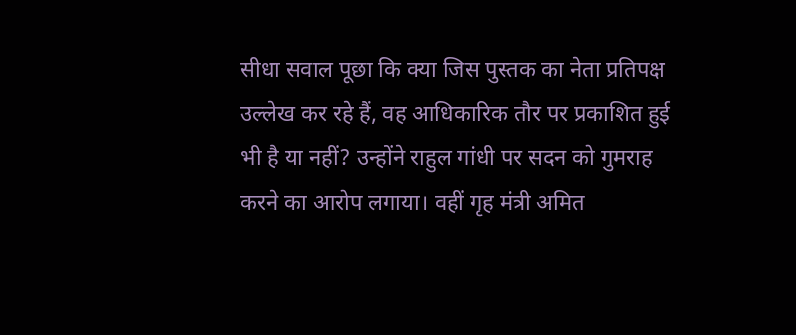सीधा सवाल पूछा कि क्या जिस पुस्तक का नेता प्रतिपक्ष उल्लेख कर रहे हैं, वह आधिकारिक तौर पर प्रकाशित हुई भी है या नहीं? उन्होंने राहुल गांधी पर सदन को गुमराह करने का आरोप लगाया। वहीं गृह मंत्री अमित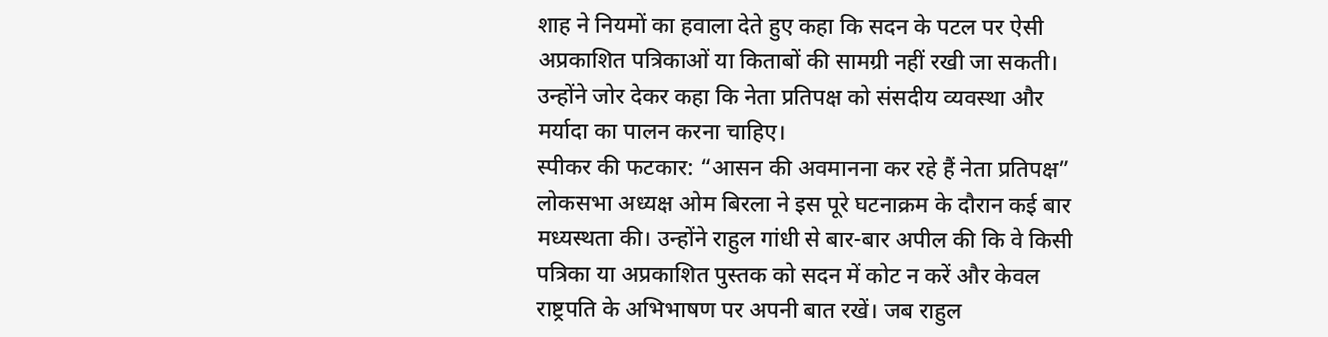शाह ने नियमों का हवाला देते हुए कहा कि सदन के पटल पर ऐसी अप्रकाशित पत्रिकाओं या किताबों की सामग्री नहीं रखी जा सकती। उन्होंने जोर देकर कहा कि नेता प्रतिपक्ष को संसदीय व्यवस्था और मर्यादा का पालन करना चाहिए।
स्पीकर की फटकार: “आसन की अवमानना कर रहे हैं नेता प्रतिपक्ष”
लोकसभा अध्यक्ष ओम बिरला ने इस पूरे घटनाक्रम के दौरान कई बार मध्यस्थता की। उन्होंने राहुल गांधी से बार-बार अपील की कि वे किसी पत्रिका या अप्रकाशित पुस्तक को सदन में कोट न करें और केवल राष्ट्रपति के अभिभाषण पर अपनी बात रखें। जब राहुल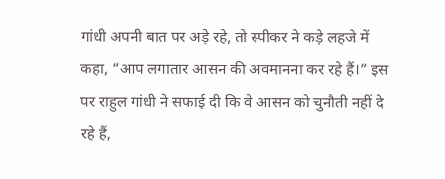गांधी अपनी बात पर अड़े रहे, तो स्पीकर ने कड़े लहजे में कहा, “आप लगातार आसन की अवमानना कर रहे हैं।” इस पर राहुल गांधी ने सफाई दी कि वे आसन को चुनौती नहीं दे रहे हैं,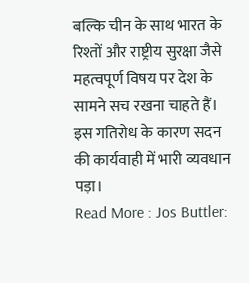बल्कि चीन के साथ भारत के रिश्तों और राष्ट्रीय सुरक्षा जैसे महत्वपूर्ण विषय पर देश के सामने सच रखना चाहते हैं। इस गतिरोध के कारण सदन की कार्यवाही में भारी व्यवधान पड़ा।
Read More : Jos Buttler: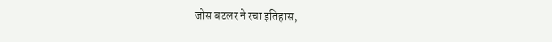जोस बटलर ने रचा इतिहास,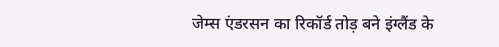जेम्स एंडरसन का रिकॉर्ड तोड़ बने इंग्लैंड के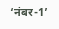‘नंबर-1’